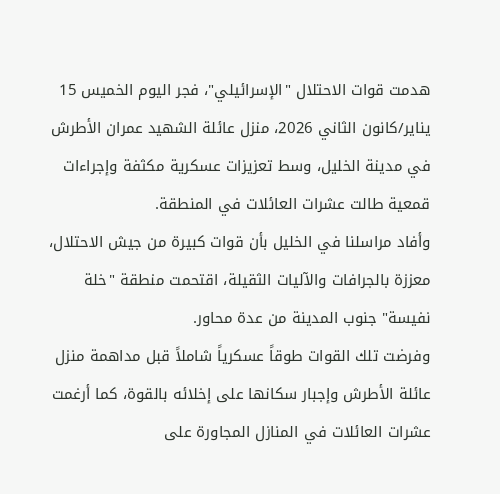هدمت قوات الاحتلال "الإسرائيلي"، فجر اليوم الخميس 15 يناير/كانون الثاني 2026، منزل عائلة الشهيد عمران الأطرش في مدينة الخليل، وسط تعزيزات عسكرية مكثفة وإجراءات قمعية طالت عشرات العائلات في المنطقة.
وأفاد مراسلنا في الخليل بأن قوات كبيرة من جيش الاحتلال، معززة بالجرافات والآليات الثقيلة، اقتحمت منطقة "خلة نفيسة" جنوب المدينة من عدة محاور.
وفرضت تلك القوات طوقاً عسكرياً شاملاً قبل مداهمة منزل عائلة الأطرش وإجبار سكانها على إخلائه بالقوة، كما أرغمت عشرات العائلات في المنازل المجاورة على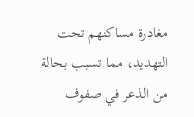مغادرة مساكنهم تحت التهديد، مما تسبب بحالة من الذعر في صفوف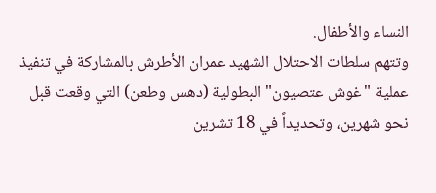النساء والأطفال.
وتتهم سلطات الاحتلال الشهيد عمران الأطرش بالمشاركة في تنفيذ عملية "غوش عتصيون" البطولية (دهس وطعن) التي وقعت قبل نحو شهرين، وتحديداً في 18 تشرين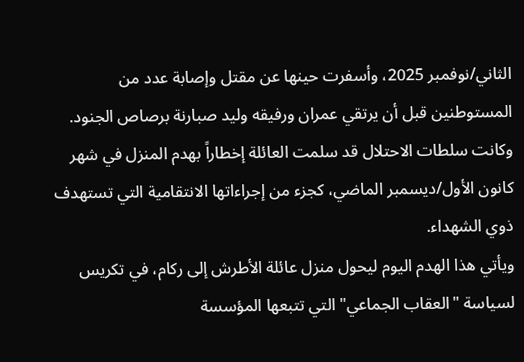الثاني/نوفمبر 2025، وأسفرت حينها عن مقتل وإصابة عدد من المستوطنين قبل أن يرتقي عمران ورفيقه وليد صبارنة برصاص الجنود.
وكانت سلطات الاحتلال قد سلمت العائلة إخطاراً بهدم المنزل في شهر كانون الأول/ديسمبر الماضي، كجزء من إجراءاتها الانتقامية التي تستهدف ذوي الشهداء.
ويأتي هذا الهدم اليوم ليحول منزل عائلة الأطرش إلى ركام، في تكريس لسياسة "العقاب الجماعي" التي تتبعها المؤسسة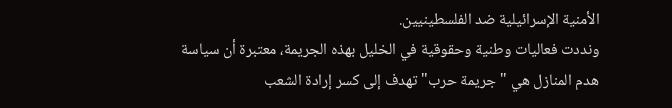الأمنية الإسرائيلية ضد الفلسطينيين.
ونددت فعاليات وطنية وحقوقية في الخليل بهذه الجريمة، معتبرة أن سياسة هدم المنازل هي "جريمة حرب" تهدف إلى كسر إرادة الشعب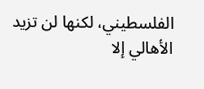الفلسطيني، لكنها لن تزيد الأهالي إلا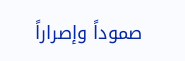صموداً وإصراراً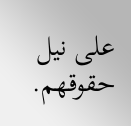على نيل حقوقهم.